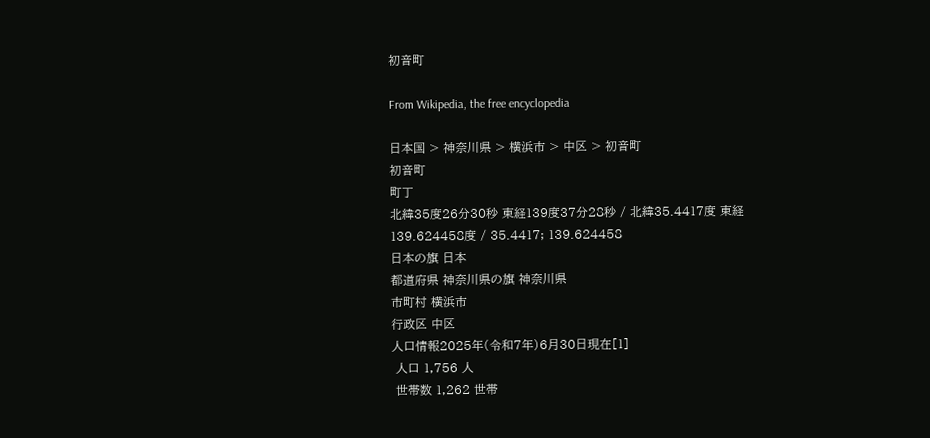初音町

From Wikipedia, the free encyclopedia

日本国 > 神奈川県 > 横浜市 > 中区 > 初音町
初音町
町丁
北緯35度26分30秒 東経139度37分28秒 / 北緯35.4417度 東経139.624458度 / 35.4417; 139.624458
日本の旗 日本
都道府県 神奈川県の旗 神奈川県
市町村 横浜市
行政区 中区
人口情報2025年(令和7年)6月30日現在[1]
 人口 1,756 人
 世帯数 1,262 世帯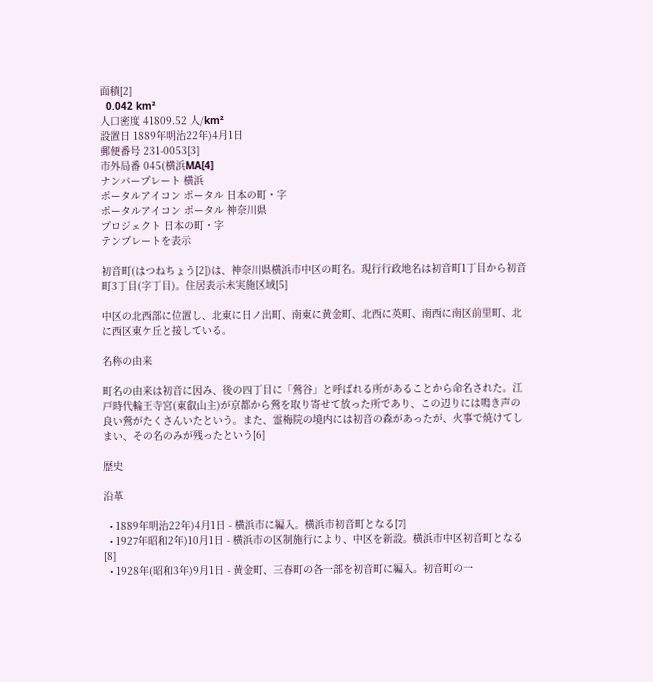面積[2]
  0.042 km²
人口密度 41809.52 人/km²
設置日 1889年明治22年)4月1日
郵便番号 231-0053[3]
市外局番 045(横浜MA[4]
ナンバープレート 横浜
ポータルアイコン ポータル 日本の町・字
ポータルアイコン ポータル 神奈川県
プロジェクト 日本の町・字
テンプレートを表示

初音町(はつねちょう[2])は、神奈川県横浜市中区の町名。現行行政地名は初音町1丁目から初音町3丁目(字丁目)。住居表示未実施区域[5]

中区の北西部に位置し、北東に日ノ出町、南東に黄金町、北西に英町、南西に南区前里町、北に西区東ケ丘と接している。

名称の由来

町名の由来は初音に因み、後の四丁目に「鶯谷」と呼ばれる所があることから命名された。江戸時代輪王寺宮(東叡山主)が京都から鶯を取り寄せて放った所であり、この辺りには鳴き声の良い鶯がたくさんいたという。また、霊梅院の境内には初音の森があったが、火事で焼けてしまい、その名のみが残ったという[6]

歴史

沿革

  • 1889年明治22年)4月1日 - 横浜市に編入。横浜市初音町となる[7]
  • 1927年昭和2年)10月1日 - 横浜市の区制施行により、中区を新設。横浜市中区初音町となる[8]
  • 1928年(昭和3年)9月1日 - 黄金町、三春町の各一部を初音町に編入。初音町の一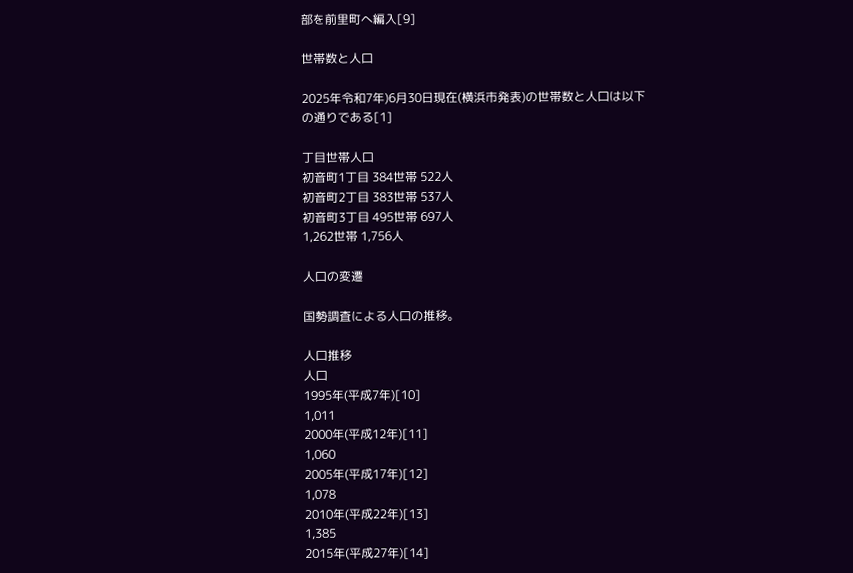部を前里町へ編入[9]

世帯数と人口

2025年令和7年)6月30日現在(横浜市発表)の世帯数と人口は以下の通りである[1]

丁目世帯人口
初音町1丁目 384世帯 522人
初音町2丁目 383世帯 537人
初音町3丁目 495世帯 697人
1,262世帯 1,756人

人口の変遷

国勢調査による人口の推移。

人口推移
人口
1995年(平成7年)[10]
1,011
2000年(平成12年)[11]
1,060
2005年(平成17年)[12]
1,078
2010年(平成22年)[13]
1,385
2015年(平成27年)[14]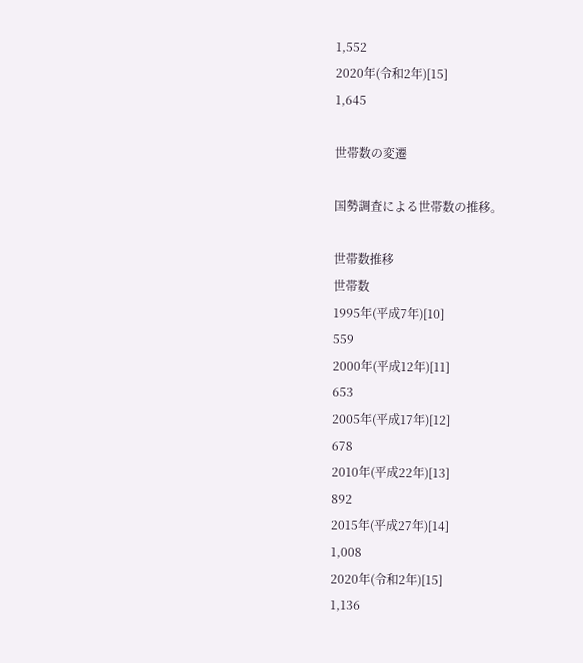1,552
2020年(令和2年)[15]
1,645

世帯数の変遷

国勢調査による世帯数の推移。

世帯数推移
世帯数
1995年(平成7年)[10]
559
2000年(平成12年)[11]
653
2005年(平成17年)[12]
678
2010年(平成22年)[13]
892
2015年(平成27年)[14]
1,008
2020年(令和2年)[15]
1,136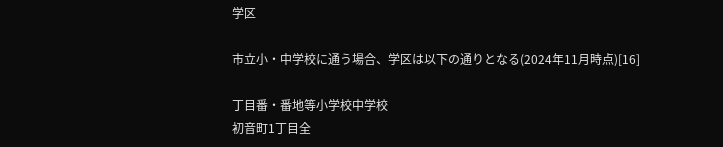学区

市立小・中学校に通う場合、学区は以下の通りとなる(2024年11月時点)[16]

丁目番・番地等小学校中学校
初音町1丁目全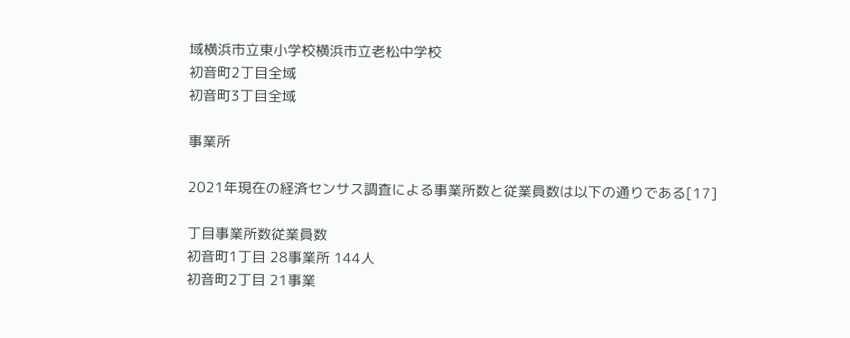域横浜市立東小学校横浜市立老松中学校
初音町2丁目全域
初音町3丁目全域

事業所

2021年現在の経済センサス調査による事業所数と従業員数は以下の通りである[17]

丁目事業所数従業員数
初音町1丁目 28事業所 144人
初音町2丁目 21事業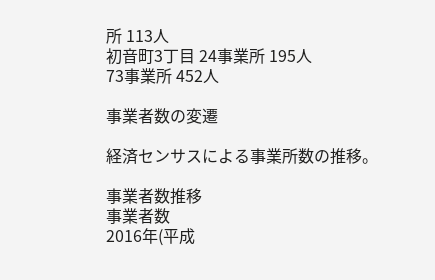所 113人
初音町3丁目 24事業所 195人
73事業所 452人

事業者数の変遷

経済センサスによる事業所数の推移。

事業者数推移
事業者数
2016年(平成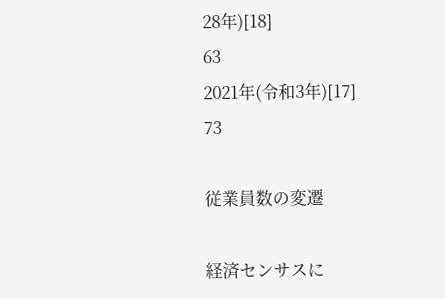28年)[18]
63
2021年(令和3年)[17]
73

従業員数の変遷

経済センサスに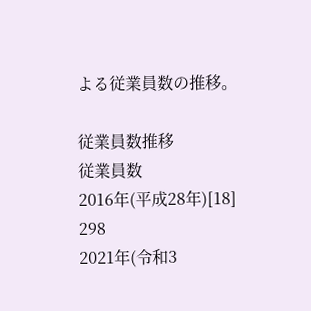よる従業員数の推移。

従業員数推移
従業員数
2016年(平成28年)[18]
298
2021年(令和3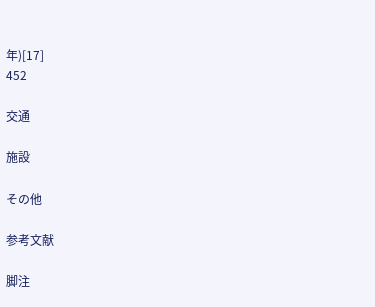年)[17]
452

交通

施設

その他

参考文献

脚注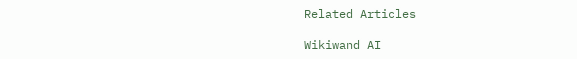Related Articles

Wikiwand AI